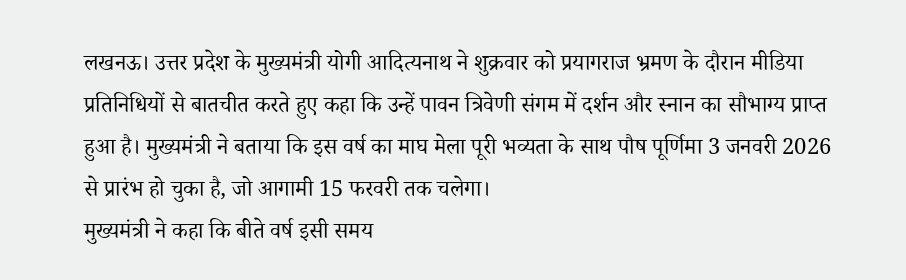लखनऊ। उत्तर प्रदेश के मुख्यमंत्री योगी आदित्यनाथ ने शुक्रवार को प्रयागराज भ्रमण के दौरान मीडिया प्रतिनिधियों से बातचीत करते हुए कहा कि उन्हें पावन त्रिवेणी संगम में दर्शन और स्नान का सौभाग्य प्राप्त हुआ है। मुख्यमंत्री ने बताया कि इस वर्ष का माघ मेला पूरी भव्यता के साथ पौष पूर्णिमा 3 जनवरी 2026 से प्रारंभ हो चुका है, जो आगामी 15 फरवरी तक चलेगा।
मुख्यमंत्री ने कहा कि बीते वर्ष इसी समय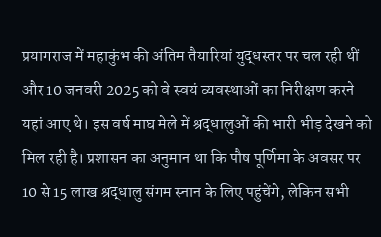प्रयागराज में महाकुंभ की अंतिम तैयारियां युद्धस्तर पर चल रही थीं और 10 जनवरी 2025 को वे स्वयं व्यवस्थाओं का निरीक्षण करने यहां आए थे। इस वर्ष माघ मेले में श्रद्धालुओं की भारी भीड़ देखने को मिल रही है। प्रशासन का अनुमान था कि पौष पूर्णिमा के अवसर पर 10 से 15 लाख श्रद्धालु संगम स्नान के लिए पहुंचेंगे, लेकिन सभी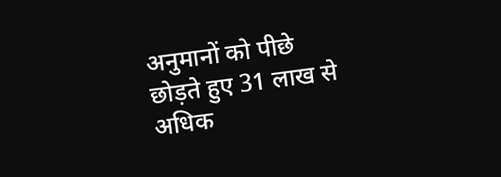अनुमानों को पीछे छोड़ते हुए 31 लाख से अधिक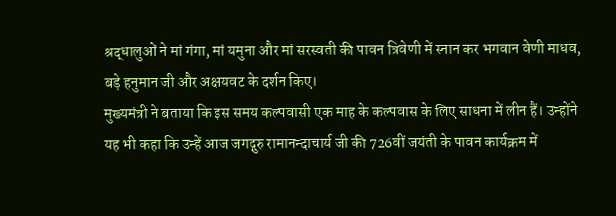श्रद्धालुओं ने मां गंगा, मां यमुना और मां सरस्वती की पावन त्रिवेणी में स्नान कर भगवान वेणी माधव, बड़े हनुमान जी और अक्षयवट के दर्शन किए।
मुख्यमंत्री ने बताया कि इस समय कल्पवासी एक माह के कल्पवास के लिए साधना में लीन हैं। उन्होंने यह भी कहा कि उन्हें आज जगद्गुरु रामानन्दाचार्य जी की 726वीं जयंती के पावन कार्यक्रम में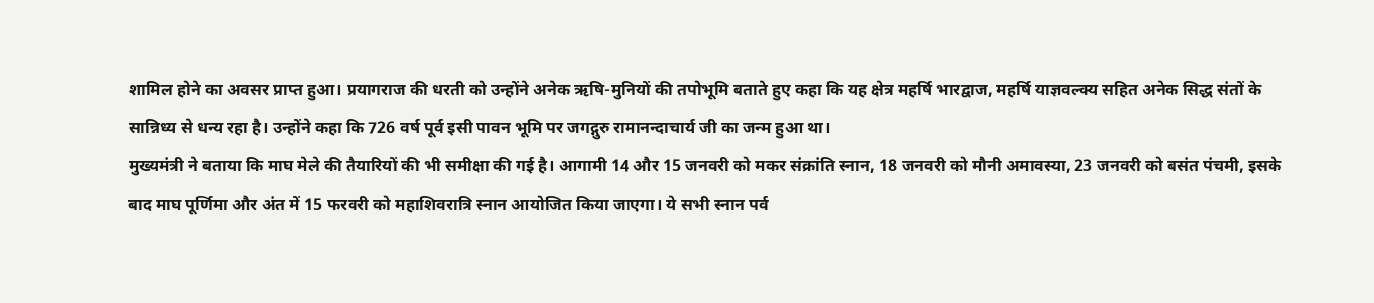शामिल होने का अवसर प्राप्त हुआ। प्रयागराज की धरती को उन्होंने अनेक ऋषि-मुनियों की तपोभूमि बताते हुए कहा कि यह क्षेत्र महर्षि भारद्वाज, महर्षि याज्ञवल्क्य सहित अनेक सिद्ध संतों के सान्निध्य से धन्य रहा है। उन्होंने कहा कि 726 वर्ष पूर्व इसी पावन भूमि पर जगद्गुरु रामानन्दाचार्य जी का जन्म हुआ था।
मुख्यमंत्री ने बताया कि माघ मेले की तैयारियों की भी समीक्षा की गई है। आगामी 14 और 15 जनवरी को मकर संक्रांति स्नान, 18 जनवरी को मौनी अमावस्या, 23 जनवरी को बसंत पंचमी, इसके बाद माघ पूर्णिमा और अंत में 15 फरवरी को महाशिवरात्रि स्नान आयोजित किया जाएगा। ये सभी स्नान पर्व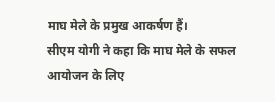माघ मेले के प्रमुख आकर्षण हैं।
सीएम योगी ने कहा कि माघ मेले के सफल आयोजन के लिए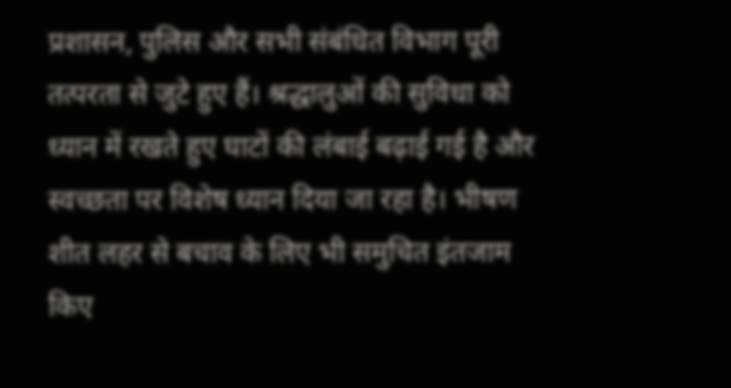प्रशासन, पुलिस और सभी संबंधित विभाग पूरी तत्परता से जुटे हुए हैं। श्रद्धालुओं की सुविधा को ध्यान में रखते हुए घाटों की लंबाई बढ़ाई गई है और स्वच्छता पर विशेष ध्यान दिया जा रहा है। भीषण शीत लहर से बचाव के लिए भी समुचित इंतजाम किए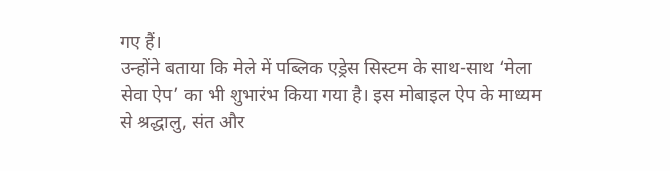गए हैं।
उन्होंने बताया कि मेले में पब्लिक एड्रेस सिस्टम के साथ-साथ ‘मेला सेवा ऐप’ का भी शुभारंभ किया गया है। इस मोबाइल ऐप के माध्यम से श्रद्धालु, संत और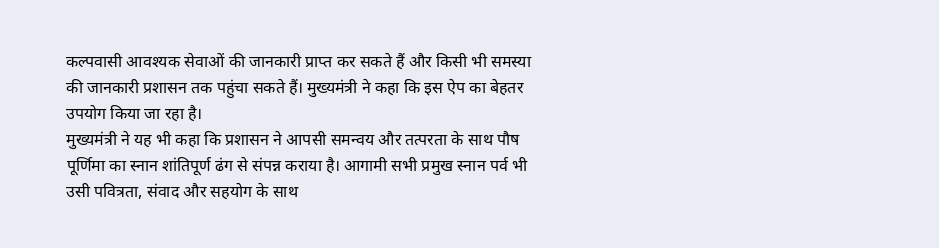कल्पवासी आवश्यक सेवाओं की जानकारी प्राप्त कर सकते हैं और किसी भी समस्या की जानकारी प्रशासन तक पहुंचा सकते हैं। मुख्यमंत्री ने कहा कि इस ऐप का बेहतर उपयोग किया जा रहा है।
मुख्यमंत्री ने यह भी कहा कि प्रशासन ने आपसी समन्वय और तत्परता के साथ पौष पूर्णिमा का स्नान शांतिपूर्ण ढंग से संपन्न कराया है। आगामी सभी प्रमुख स्नान पर्व भी उसी पवित्रता, संवाद और सहयोग के साथ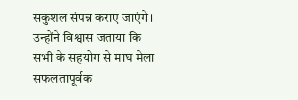सकुशल संपन्न कराए जाएंगे। उन्होंने विश्वास जताया कि सभी के सहयोग से माघ मेला सफलतापूर्वक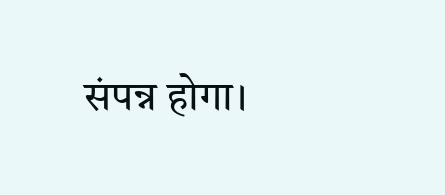संपन्न होगा।